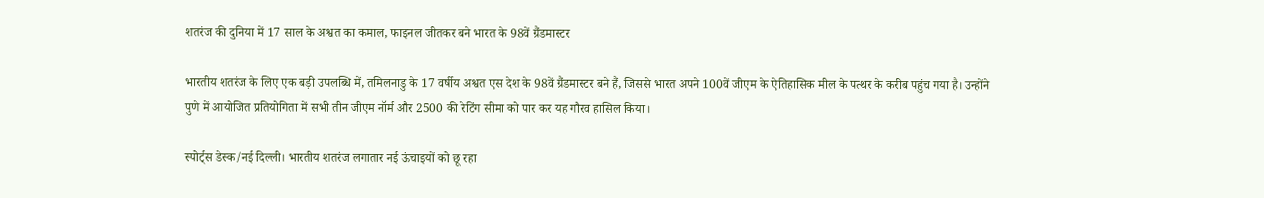शतरंज की दुनिया में 17 साल के अश्वत का कमाल, फाइनल जीतकर बने भारत के 98वें ग्रैंडमास्टर

भारतीय शतरंज के लिए एक बड़ी उपलब्धि में, तमिलनाडु के 17 वर्षीय अश्वत एस देश के 98वें ग्रैंडमास्टर बने हैं, जिससे भारत अपने 100वें जीएम के ऐतिहासिक मील के पत्थर के करीब पहुंच गया है। उन्होंने पुणे में आयोजित प्रतियोगिता में सभी तीन जीएम नॉर्म और 2500 की रेटिंग सीमा को पार कर यह गौरव हासिल किया।

स्‍पोर्ट्स डेस्‍क/नई दिल्ली। भारतीय शतरंज लगातार नई ऊंचाइयों को छू रहा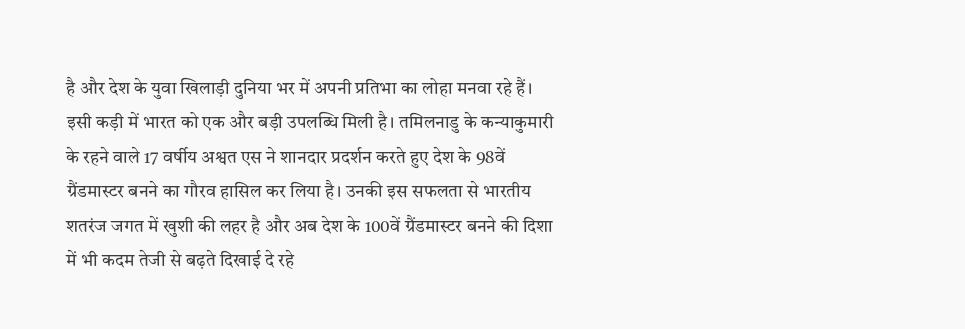है और देश के युवा खिलाड़ी दुनिया भर में अपनी प्रतिभा का लोहा मनवा रहे हैं। इसी कड़ी में भारत को एक और बड़ी उपलब्धि मिली है। तमिलनाडु के कन्याकुमारी के रहने वाले 17 वर्षीय अश्वत एस ने शानदार प्रदर्शन करते हुए देश के 98वें ग्रैंडमास्टर बनने का गौरव हासिल कर लिया है। उनकी इस सफलता से भारतीय शतरंज जगत में खुशी की लहर है और अब देश के 100वें ग्रैंडमास्टर बनने की दिशा में भी कदम तेजी से बढ़ते दिखाई दे रहे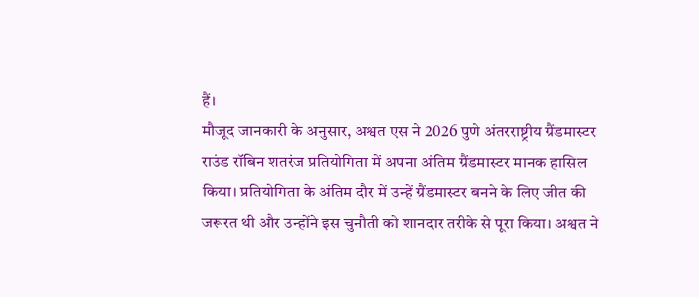हैं।
मौजूद जानकारी के अनुसार, अश्वत एस ने 2026 पुणे अंतरराष्ट्रीय ग्रैंडमास्टर राउंड रॉबिन शतरंज प्रतियोगिता में अपना अंतिम ग्रैंडमास्टर मानक हासिल किया। प्रतियोगिता के अंतिम दौर में उन्हें ग्रैंडमास्टर बनने के लिए जीत की जरूरत थी और उन्होंने इस चुनौती को शानदार तरीके से पूरा किया। अश्वत ने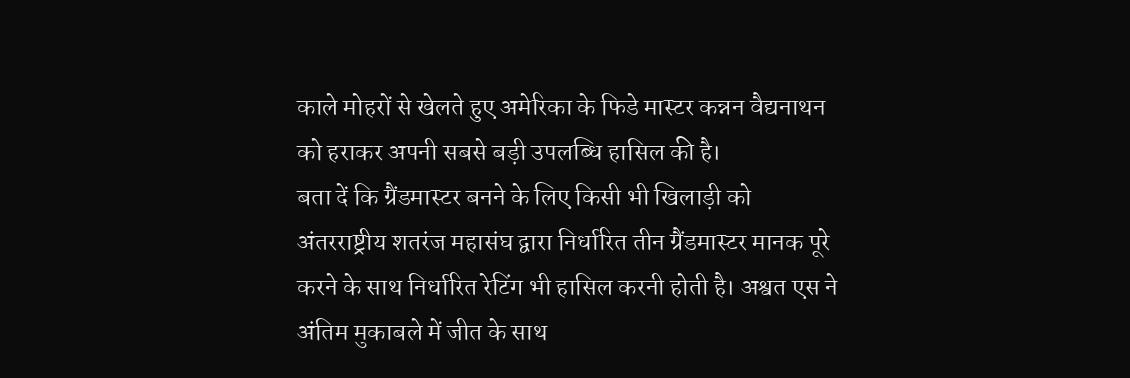काले मोहरों से खेलते हुए अमेरिका के फिडे मास्टर कन्नन वैद्यनाथन को हराकर अपनी सबसे बड़ी उपलब्धि हासिल की है।
बता दें कि ग्रैंडमास्टर बनने के लिए किसी भी खिलाड़ी को अंतरराष्ट्रीय शतरंज महासंघ द्वारा निर्धारित तीन ग्रैंडमास्टर मानक पूरे करने के साथ निर्धारित रेटिंग भी हासिल करनी होती है। अश्वत एस ने अंतिम मुकाबले में जीत के साथ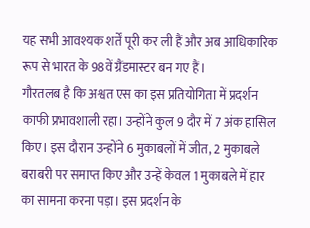यह सभी आवश्यक शर्तें पूरी कर ली हैं और अब आधिकारिक रूप से भारत के 98वें ग्रैंडमास्टर बन गए हैं।
गौरतलब है कि अश्वत एस का इस प्रतियोगिता में प्रदर्शन काफी प्रभावशाली रहा। उन्होंने कुल 9 दौर में 7 अंक हासिल किए। इस दौरान उन्होंने 6 मुकाबलों में जीत, 2 मुकाबले बराबरी पर समाप्त किए और उन्हें केवल 1 मुकाबले में हार का सामना करना पड़ा। इस प्रदर्शन के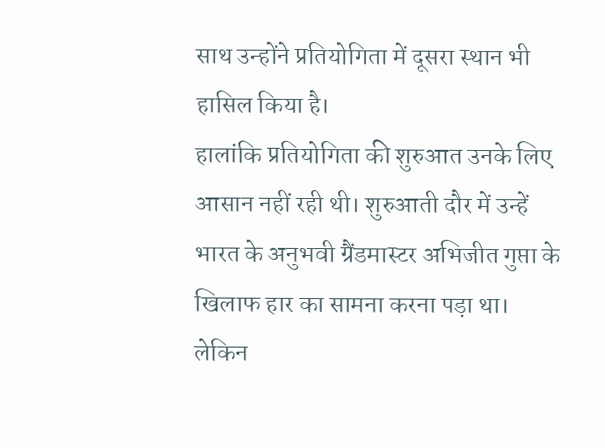साथ उन्होंने प्रतियोगिता में दूसरा स्थान भी हासिल किया है।
हालांकि प्रतियोगिता की शुरुआत उनके लिए आसान नहीं रही थी। शुरुआती दौर में उन्हें भारत के अनुभवी ग्रैंडमास्टर अभिजीत गुप्ता के खिलाफ हार का सामना करना पड़ा था। लेकिन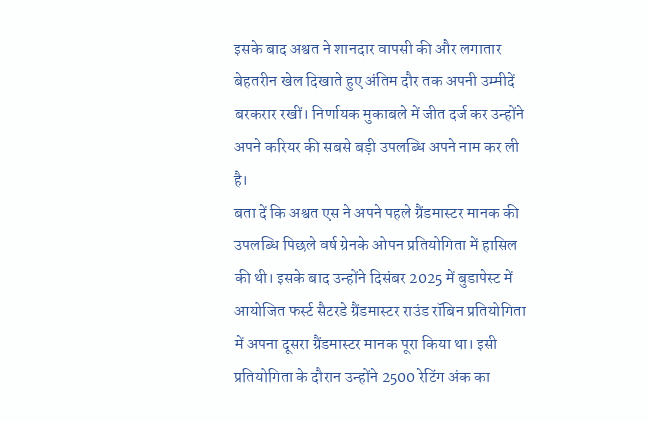इसके बाद अश्वत ने शानदार वापसी की और लगातार बेहतरीन खेल दिखाते हुए अंतिम दौर तक अपनी उम्मीदें बरकरार रखीं। निर्णायक मुकाबले में जीत दर्ज कर उन्होंने अपने करियर की सबसे बड़ी उपलब्धि अपने नाम कर ली है।
बता दें कि अश्वत एस ने अपने पहले ग्रैंडमास्टर मानक की उपलब्धि पिछले वर्ष ग्रेनके ओपन प्रतियोगिता में हासिल की थी। इसके बाद उन्होंने दिसंबर 2025 में बुडापेस्ट में आयोजित फर्स्ट सैटरडे ग्रैंडमास्टर राउंड रॉबिन प्रतियोगिता में अपना दूसरा ग्रैंडमास्टर मानक पूरा किया था। इसी प्रतियोगिता के दौरान उन्होंने 2500 रेटिंग अंक का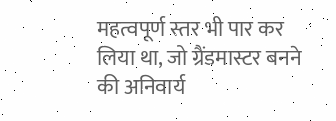महत्वपूर्ण स्तर भी पार कर लिया था, जो ग्रैंडमास्टर बनने की अनिवार्य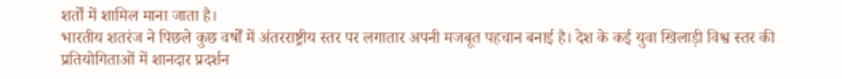शर्तों में शामिल माना जाता है।
भारतीय शतरंज ने पिछले कुछ वर्षों में अंतरराष्ट्रीय स्तर पर लगातार अपनी मजबूत पहचान बनाई है। देश के कई युवा खिलाड़ी विश्व स्तर की प्रतियोगिताओं में शानदार प्रदर्शन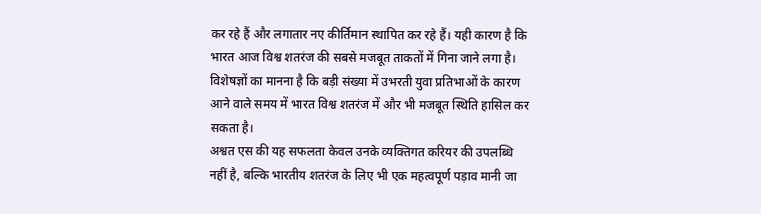कर रहे हैं और लगातार नए कीर्तिमान स्थापित कर रहे हैं। यही कारण है कि भारत आज विश्व शतरंज की सबसे मजबूत ताकतों में गिना जाने लगा है। विशेषज्ञों का मानना है कि बड़ी संख्या में उभरती युवा प्रतिभाओं के कारण आने वाले समय में भारत विश्व शतरंज में और भी मजबूत स्थिति हासिल कर सकता है।
अश्वत एस की यह सफलता केवल उनके व्यक्तिगत करियर की उपलब्धि नहीं है, बल्कि भारतीय शतरंज के लिए भी एक महत्वपूर्ण पड़ाव मानी जा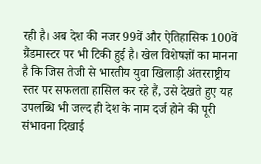रही है। अब देश की नजर 99वें और ऐतिहासिक 100वें ग्रैंडमास्टर पर भी टिकी हुई है। खेल विशेषज्ञों का मानना है कि जिस तेजी से भारतीय युवा खिलाड़ी अंतरराष्ट्रीय स्तर पर सफलता हासिल कर रहे हैं, उसे देखते हुए यह उपलब्धि भी जल्द ही देश के नाम दर्ज होने की पूरी संभावना दिखाई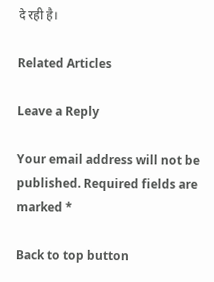दे रही है।

Related Articles

Leave a Reply

Your email address will not be published. Required fields are marked *

Back to top button